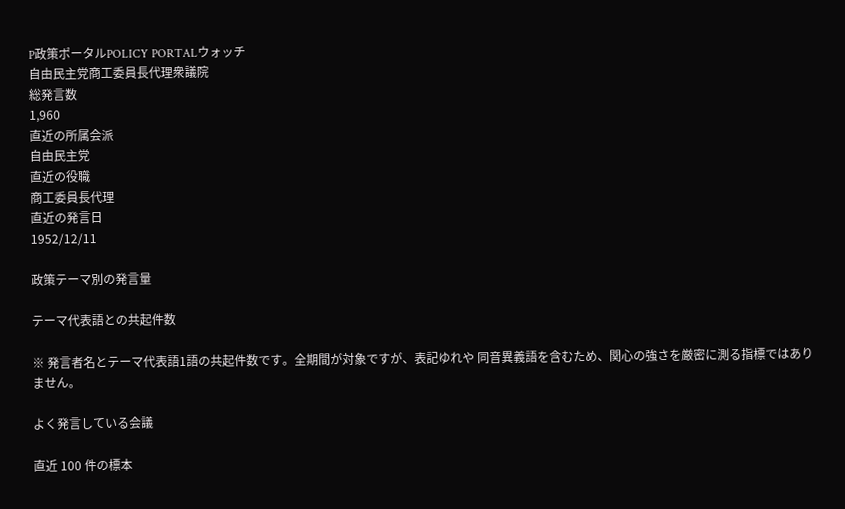P政策ポータルPOLICY PORTALウォッチ
自由民主党商工委員長代理衆議院
総発言数
1,960
直近の所属会派
自由民主党
直近の役職
商工委員長代理
直近の発言日
1952/12/11

政策テーマ別の発言量

テーマ代表語との共起件数

※ 発言者名とテーマ代表語1語の共起件数です。全期間が対象ですが、表記ゆれや 同音異義語を含むため、関心の強さを厳密に測る指標ではありません。

よく発言している会議

直近 100 件の標本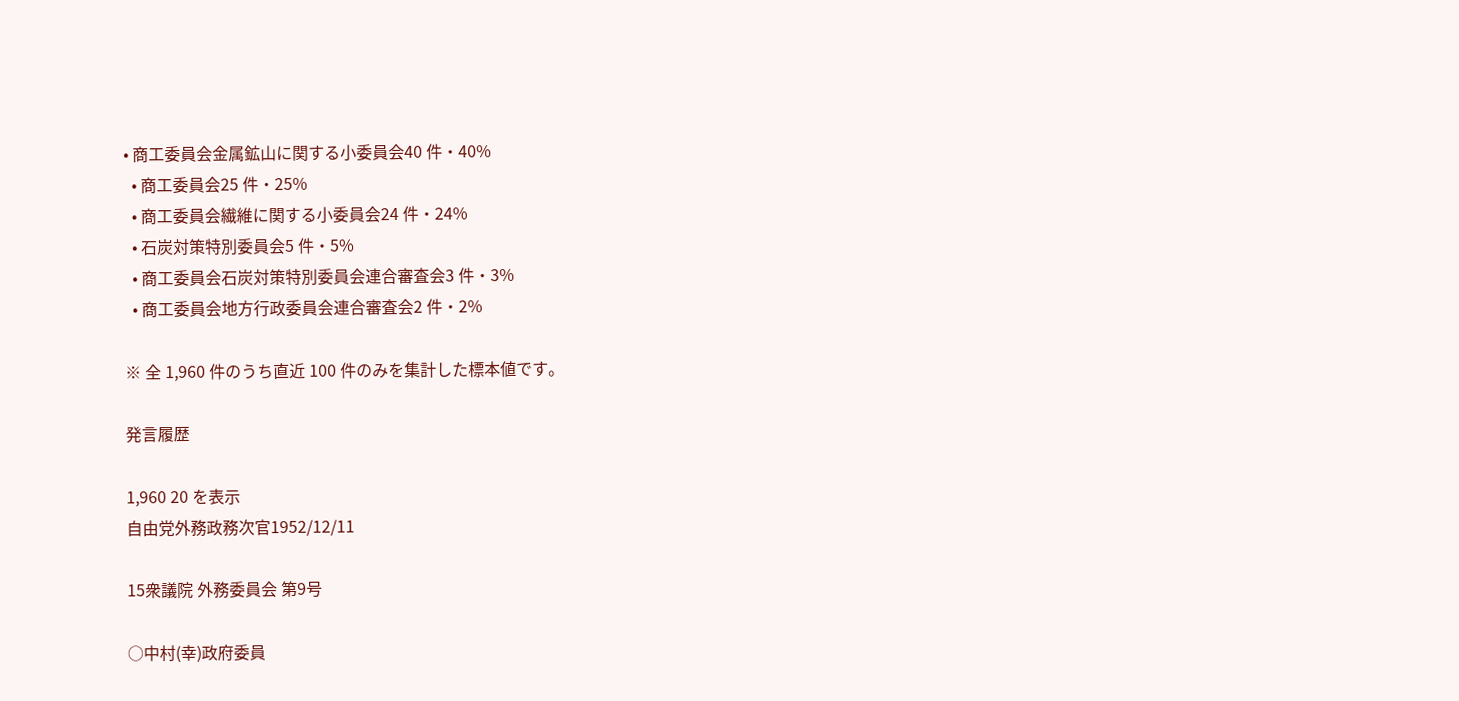• 商工委員会金属鉱山に関する小委員会40 件・40%
  • 商工委員会25 件・25%
  • 商工委員会繊維に関する小委員会24 件・24%
  • 石炭対策特別委員会5 件・5%
  • 商工委員会石炭対策特別委員会連合審査会3 件・3%
  • 商工委員会地方行政委員会連合審査会2 件・2%

※ 全 1,960 件のうち直近 100 件のみを集計した標本値です。

発言履歴

1,960 20 を表示
自由党外務政務次官1952/12/11

15衆議院 外務委員会 第9号

○中村(幸)政府委員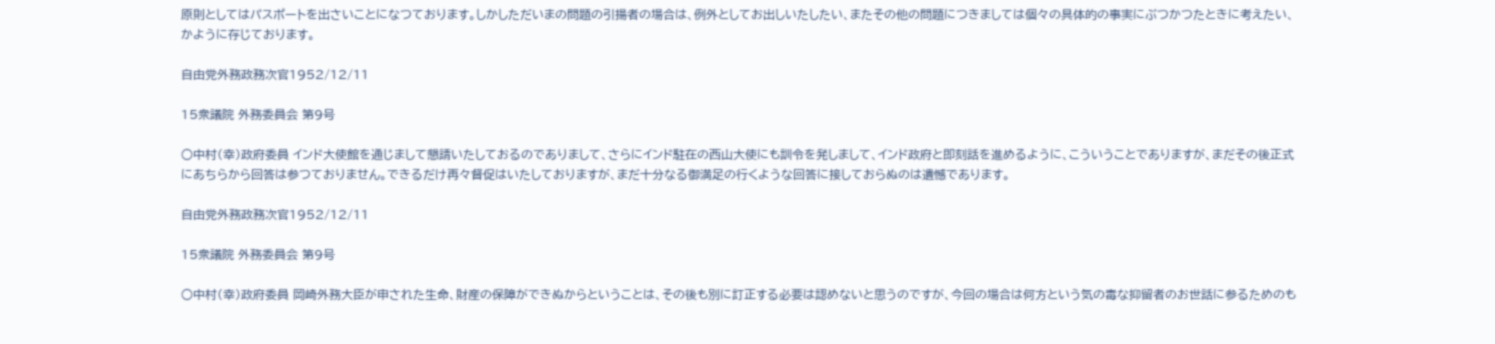原則としてはパスポートを出さいことになつております。しかしただいまの問題の引揚者の場合は、例外としてお出しいたしたい、またその他の問題につきましては個々の具体的の事実にぶつかつたときに考えたい、かように存じております。

自由党外務政務次官1952/12/11

15衆議院 外務委員会 第9号

○中村(幸)政府委員 インド大使館を通じまして懇請いたしておるのでありまして、さらにインド駐在の西山大使にも訓令を発しまして、インド政府と即刻話を進めるように、こういうことでありますが、まだその後正式にあちらから回答は参つておりません。できるだけ再々督促はいたしておりますが、まだ十分なる御満足の行くような回答に接しておらぬのは遺憾であります。

自由党外務政務次官1952/12/11

15衆議院 外務委員会 第9号

○中村(幸)政府委員 岡崎外務大臣が申された生命、財産の保障ができぬからということは、その後も別に訂正する必要は認めないと思うのですが、今回の場合は何方という気の毒な抑留者のお世話に参るためのも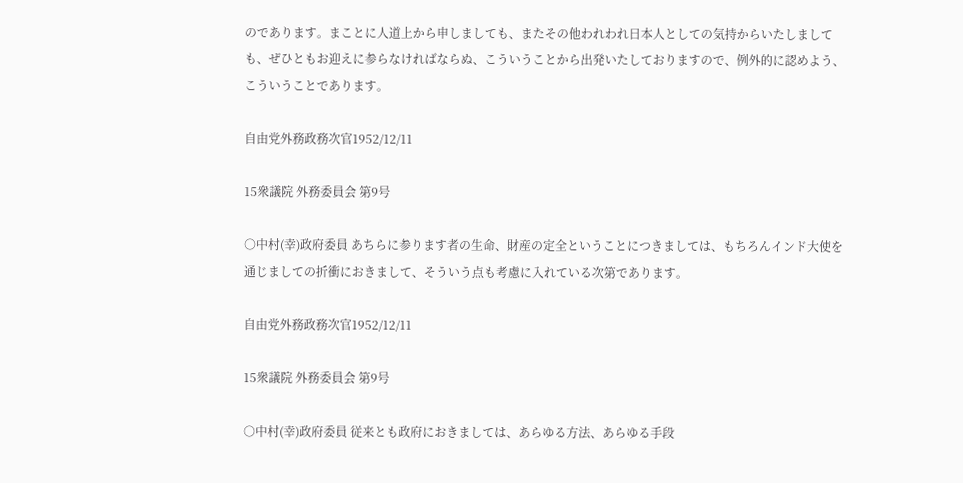のであります。まことに人道上から申しましても、またその他われわれ日本人としての気持からいたしましても、ぜひともお迎えに参らなければならぬ、こういうことから出発いたしておりますので、例外的に認めよう、こういうことであります。

自由党外務政務次官1952/12/11

15衆議院 外務委員会 第9号

○中村(幸)政府委員 あちらに参ります者の生命、財産の定全ということにつきましては、もちろんインド大使を通じましての折衝におきまして、そういう点も考慮に入れている次第であります。

自由党外務政務次官1952/12/11

15衆議院 外務委員会 第9号

○中村(幸)政府委員 従来とも政府におきましては、あらゆる方法、あらゆる手段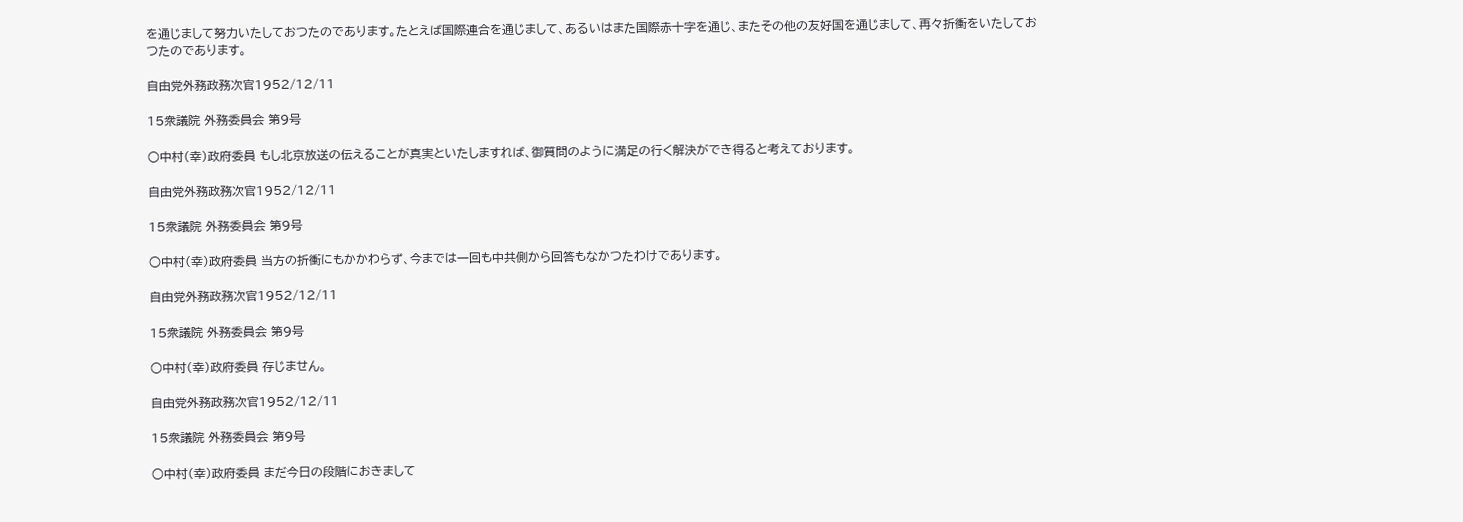を通じまして努力いたしておつたのであります。たとえば国際連合を通じまして、あるいはまた国際赤十字を通じ、またその他の友好国を通じまして、再々折衝をいたしておつたのであります。

自由党外務政務次官1952/12/11

15衆議院 外務委員会 第9号

○中村(幸)政府委員 もし北京放送の伝えることが真実といたしますれば、御質問のように満足の行く解決ができ得ると考えております。

自由党外務政務次官1952/12/11

15衆議院 外務委員会 第9号

○中村(幸)政府委員 当方の折衝にもかかわらず、今までは一回も中共側から回答もなかつたわけであります。

自由党外務政務次官1952/12/11

15衆議院 外務委員会 第9号

○中村(幸)政府委員 存じません。

自由党外務政務次官1952/12/11

15衆議院 外務委員会 第9号

○中村(幸)政府委員 まだ今日の段階におきまして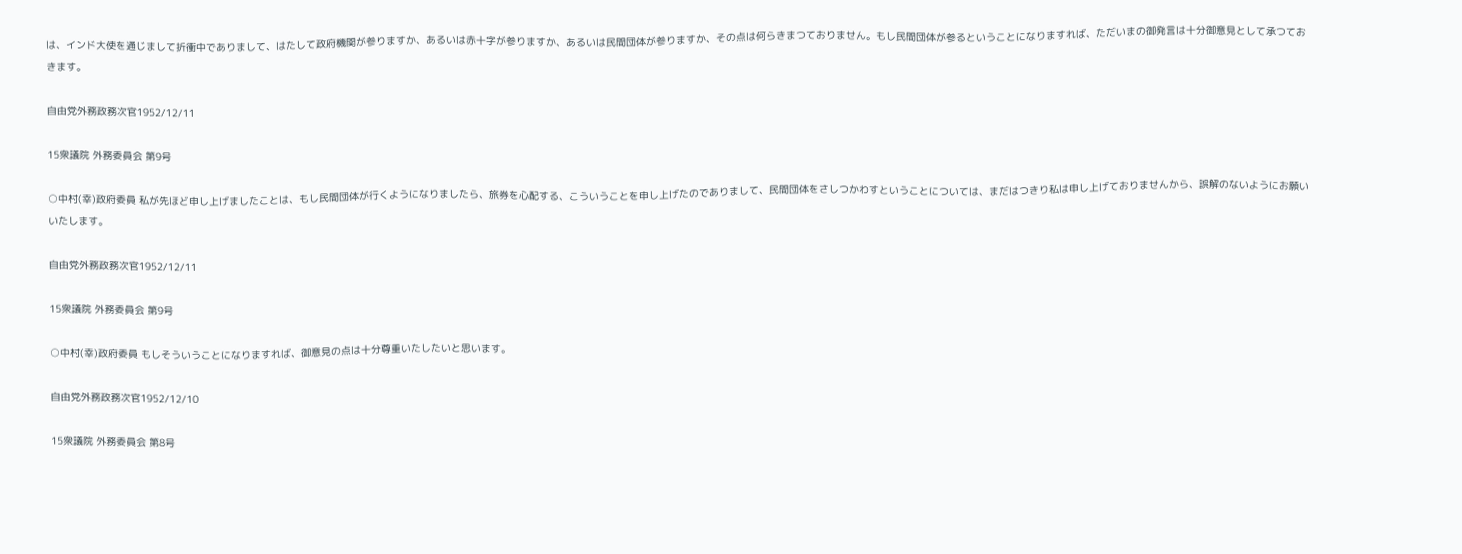は、インド大使を通じまして折衝中でありまして、はたして政府機関が参りますか、あるいは赤十字が参りますか、あるいは民間団体が参りますか、その点は何らきまつておりません。もし民間団体が参るということになりますれば、ただいまの御発言は十分御意見として承つておきます。

自由党外務政務次官1952/12/11

15衆議院 外務委員会 第9号

○中村(幸)政府委員 私が先ほど申し上げましたことは、もし民間団体が行くようになりましたら、旅券を心配する、こういうことを申し上げたのでありまして、民間団体をさしつかわすということについては、まだはつきり私は申し上げておりませんから、誤解のないようにお願いいたします。

自由党外務政務次官1952/12/11

15衆議院 外務委員会 第9号

○中村(幸)政府委員 もしそういうことになりますれば、御意見の点は十分尊重いたしたいと思います。

自由党外務政務次官1952/12/10

15衆議院 外務委員会 第8号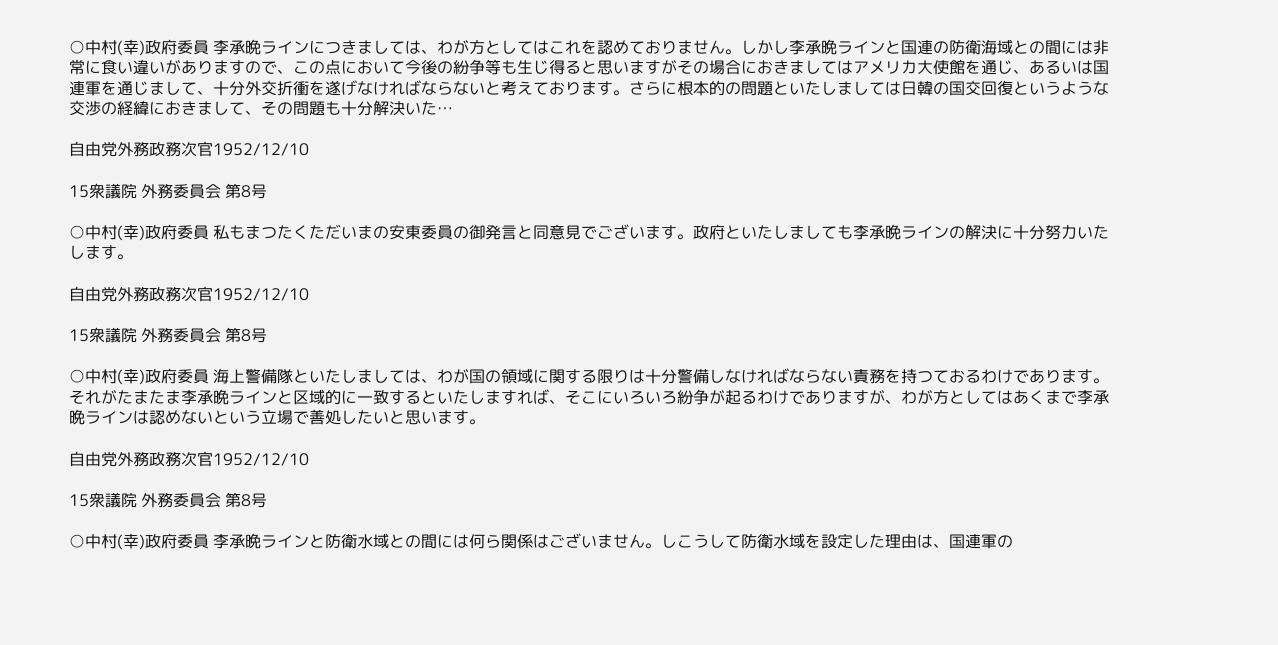○中村(幸)政府委員 李承晩ラインにつきましては、わが方としてはこれを認めておりません。しかし李承晩ラインと国連の防衛海域との間には非常に食い違いがありますので、この点において今後の紛争等も生じ得ると思いますがその場合におきましてはアメリカ大使館を通じ、あるいは国連軍を通じまして、十分外交折衝を遂げなければならないと考えております。さらに根本的の問題といたしましては日韓の国交回復というような交渉の経緯におきまして、その問題も十分解決いた…

自由党外務政務次官1952/12/10

15衆議院 外務委員会 第8号

○中村(幸)政府委員 私もまつたくただいまの安東委員の御発言と同意見でございます。政府といたしましても李承晩ラインの解決に十分努力いたします。

自由党外務政務次官1952/12/10

15衆議院 外務委員会 第8号

○中村(幸)政府委員 海上警備隊といたしましては、わが国の領域に関する限りは十分警備しなければならない責務を持つておるわけであります。それがたまたま李承晩ラインと区域的に一致するといたしますれば、そこにいろいろ紛争が起るわけでありますが、わが方としてはあくまで李承晩ラインは認めないという立場で善処したいと思います。

自由党外務政務次官1952/12/10

15衆議院 外務委員会 第8号

○中村(幸)政府委員 李承晩ラインと防衛水域との間には何ら関係はございません。しこうして防衛水域を設定した理由は、国連軍の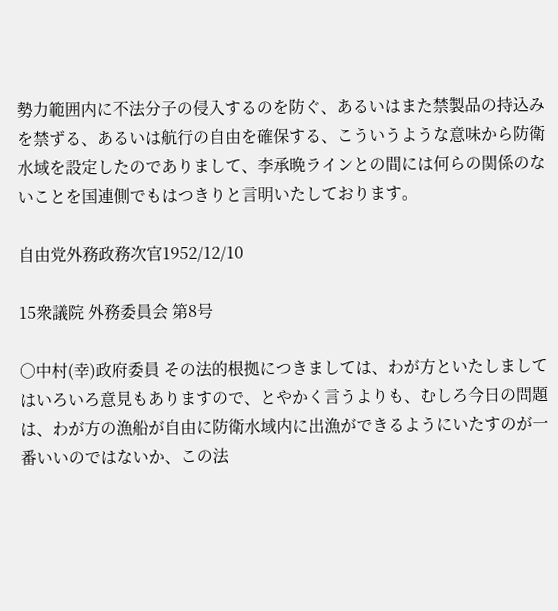勢力範囲内に不法分子の侵入するのを防ぐ、あるいはまた禁製品の持込みを禁ずる、あるいは航行の自由を確保する、こういうような意味から防衛水域を設定したのでありまして、李承晩ラインとの間には何らの関係のないことを国連側でもはつきりと言明いたしております。

自由党外務政務次官1952/12/10

15衆議院 外務委員会 第8号

○中村(幸)政府委員 その法的根拠につきましては、わが方といたしましてはいろいろ意見もありますので、とやかく言うよりも、むしろ今日の問題は、わが方の漁船が自由に防衛水域内に出漁ができるようにいたすのが一番いいのではないか、この法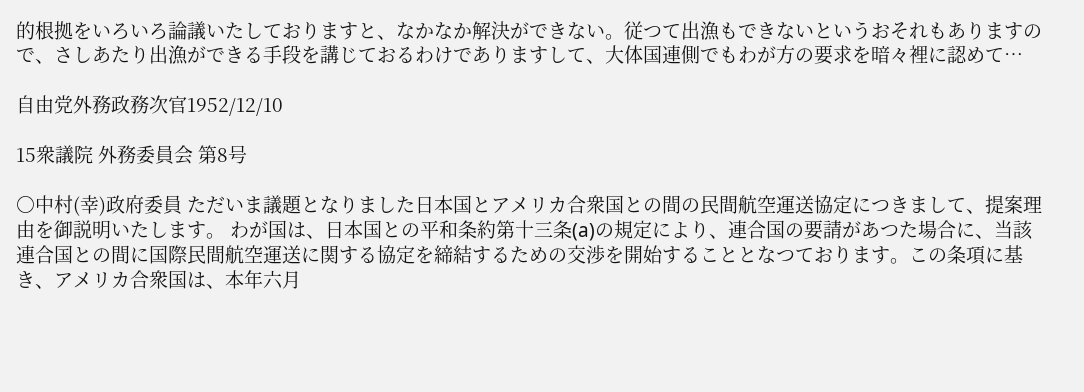的根拠をいろいろ論議いたしておりますと、なかなか解決ができない。従つて出漁もできないというおそれもありますので、さしあたり出漁ができる手段を講じておるわけでありますして、大体国連側でもわが方の要求を暗々裡に認めて…

自由党外務政務次官1952/12/10

15衆議院 外務委員会 第8号

○中村(幸)政府委員 ただいま議題となりました日本国とアメリカ合衆国との間の民間航空運送協定につきまして、提案理由を御説明いたします。 わが国は、日本国との平和条約第十三条(a)の規定により、連合国の要請があつた場合に、当該連合国との間に国際民間航空運送に関する協定を締結するための交渉を開始することとなつております。この条項に基き、アメリカ合衆国は、本年六月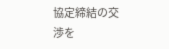協定締結の交渉を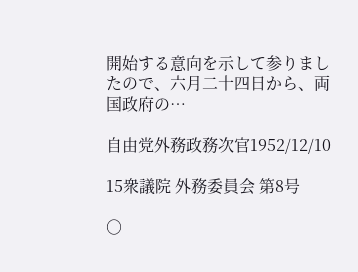開始する意向を示して参りましたので、六月二十四日から、両国政府の…

自由党外務政務次官1952/12/10

15衆議院 外務委員会 第8号

○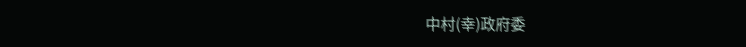中村(幸)政府委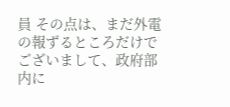員 その点は、まだ外電の報ずるところだけでございまして、政府部内に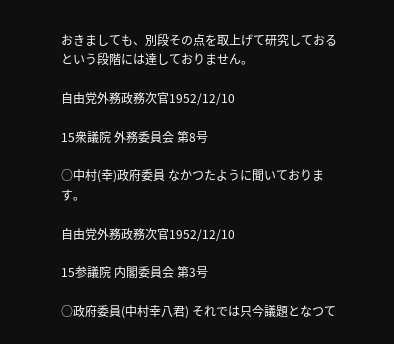おきましても、別段その点を取上げて研究しておるという段階には達しておりません。

自由党外務政務次官1952/12/10

15衆議院 外務委員会 第8号

○中村(幸)政府委員 なかつたように聞いております。

自由党外務政務次官1952/12/10

15参議院 内閣委員会 第3号

○政府委員(中村幸八君) それでは只今議題となつて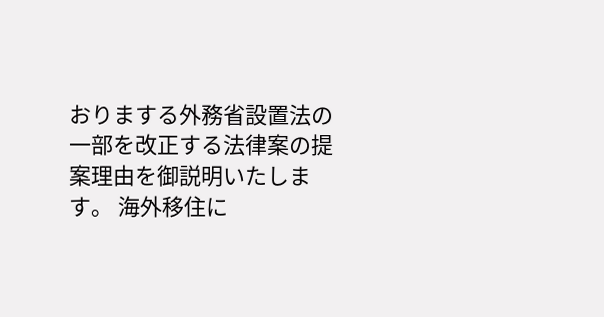おりまする外務省設置法の一部を改正する法律案の提案理由を御説明いたします。 海外移住に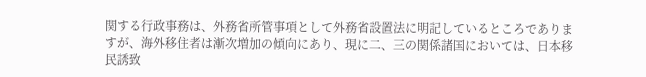関する行政事務は、外務省所管事項として外務省設置法に明記しているところでありますが、海外移住者は漸次増加の傾向にあり、現に二、三の関係諸国においては、日本移民誘致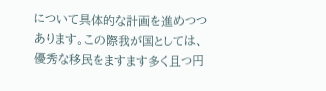について具体的な計画を進めつつあります。この際我が国としては、優秀な移民をますます多く且つ円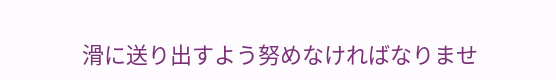滑に送り出すよう努めなければなりませ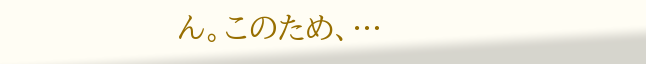ん。このため、…